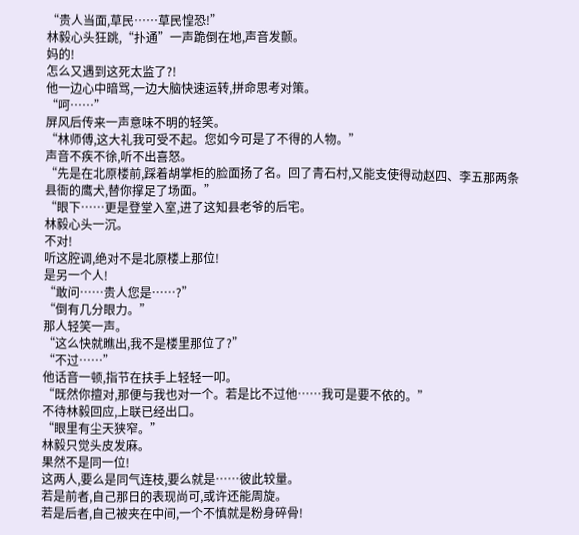“贵人当面,草民……草民惶恐!”
林毅心头狂跳,“扑通”一声跪倒在地,声音发颤。
妈的!
怎么又遇到这死太监了?!
他一边心中暗骂,一边大脑快速运转,拼命思考对策。
“呵……”
屏风后传来一声意味不明的轻笑。
“林师傅,这大礼我可受不起。您如今可是了不得的人物。”
声音不疾不徐,听不出喜怒。
“先是在北原楼前,踩着胡掌柜的脸面扬了名。回了青石村,又能支使得动赵四、李五那两条县衙的鹰犬,替你撑足了场面。”
“眼下……更是登堂入室,进了这知县老爷的后宅。
林毅心头一沉。
不对!
听这腔调,绝对不是北原楼上那位!
是另一个人!
“敢问……贵人您是……?”
“倒有几分眼力。”
那人轻笑一声。
“这么快就瞧出,我不是楼里那位了?”
“不过……”
他话音一顿,指节在扶手上轻轻一叩。
“既然你擅对,那便与我也对一个。若是比不过他……我可是要不依的。”
不待林毅回应,上联已经出口。
“眼里有尘天狭窄。”
林毅只觉头皮发麻。
果然不是同一位!
这两人,要么是同气连枝,要么就是……彼此较量。
若是前者,自己那日的表现尚可,或许还能周旋。
若是后者,自己被夹在中间,一个不慎就是粉身碎骨!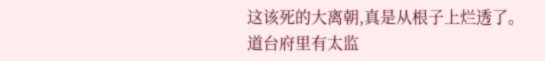这该死的大离朝,真是从根子上烂透了。
道台府里有太监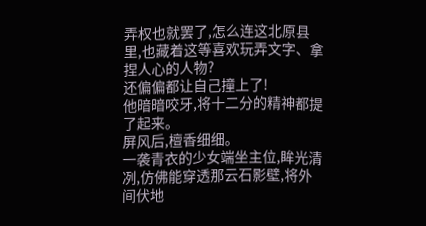弄权也就罢了,怎么连这北原县里,也藏着这等喜欢玩弄文字、拿捏人心的人物?
还偏偏都让自己撞上了!
他暗暗咬牙,将十二分的精神都提了起来。
屏风后,檀香细细。
一袭青衣的少女端坐主位,眸光清冽,仿佛能穿透那云石影壁,将外间伏地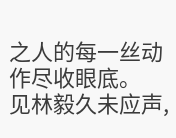之人的每一丝动作尽收眼底。
见林毅久未应声,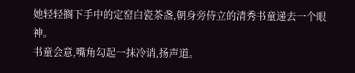她轻轻搁下手中的定窑白瓷茶盏,朝身旁侍立的清秀书童递去一个眼神。
书童会意,嘴角勾起一抹冷诮,扬声道。